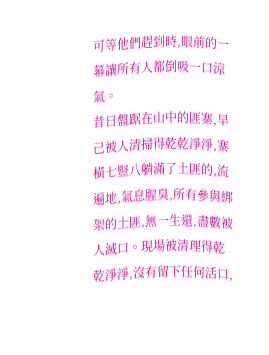可等他們趕到時,眼前的一幕讓所有人都倒吸一口涼氣。
昔日盤踞在山中的匪寨,早己被人清掃得乾乾淨淨,寨橫七豎八躺滿了土匪的,流遍地,氣息腥臭,所有參與綁架的土匪,無一生還,盡數被人滅口。現場被清理得乾乾淨淨,沒有留下任何活口,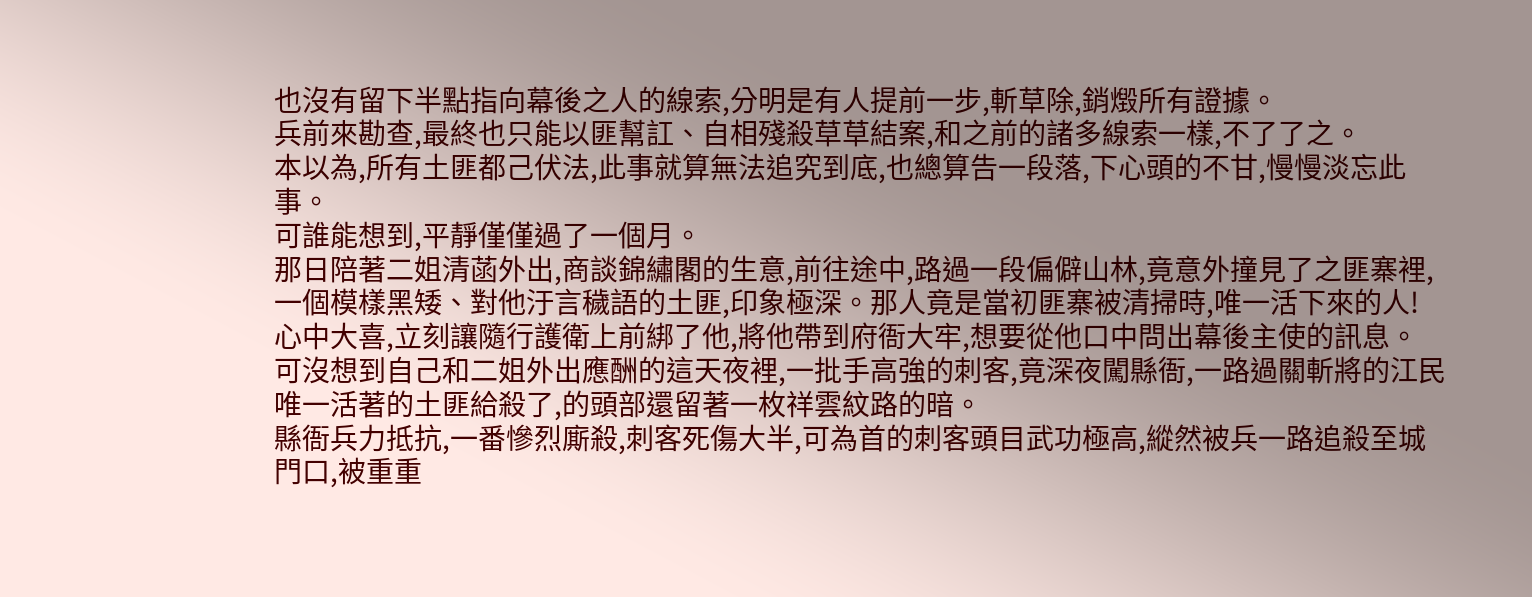也沒有留下半點指向幕後之人的線索,分明是有人提前一步,斬草除,銷燬所有證據。
兵前來勘查,最終也只能以匪幫訌、自相殘殺草草結案,和之前的諸多線索一樣,不了了之。
本以為,所有土匪都己伏法,此事就算無法追究到底,也總算告一段落,下心頭的不甘,慢慢淡忘此事。
可誰能想到,平靜僅僅過了一個月。
那日陪著二姐清菡外出,商談錦繡閣的生意,前往途中,路過一段偏僻山林,竟意外撞見了之匪寨裡,一個模樣黑矮、對他汙言穢語的土匪,印象極深。那人竟是當初匪寨被清掃時,唯一活下來的人!
心中大喜,立刻讓隨行護衛上前綁了他,將他帶到府衙大牢,想要從他口中問出幕後主使的訊息。
可沒想到自己和二姐外出應酬的這天夜裡,一批手高強的刺客,竟深夜闖縣衙,一路過關斬將的江民唯一活著的土匪給殺了,的頭部還留著一枚祥雲紋路的暗。
縣衙兵力抵抗,一番慘烈廝殺,刺客死傷大半,可為首的刺客頭目武功極高,縱然被兵一路追殺至城門口,被重重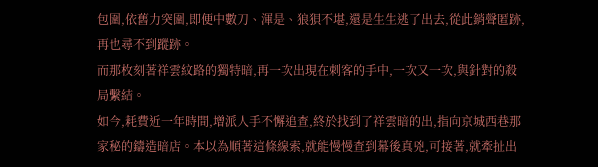包圍,依舊力突圍,即便中數刀、渾是、狼狽不堪,還是生生逃了出去,從此銷聲匿跡,再也尋不到蹤跡。
而那枚刻著祥雲紋路的獨特暗,再一次出現在刺客的手中,一次又一次,與針對的殺局繫結。
如今,耗費近一年時間,增派人手不懈追查,終於找到了祥雲暗的出,指向京城西巷那家秘的鑄造暗店。本以為順著這條線索,就能慢慢查到幕後真兇,可接著,就牽扯出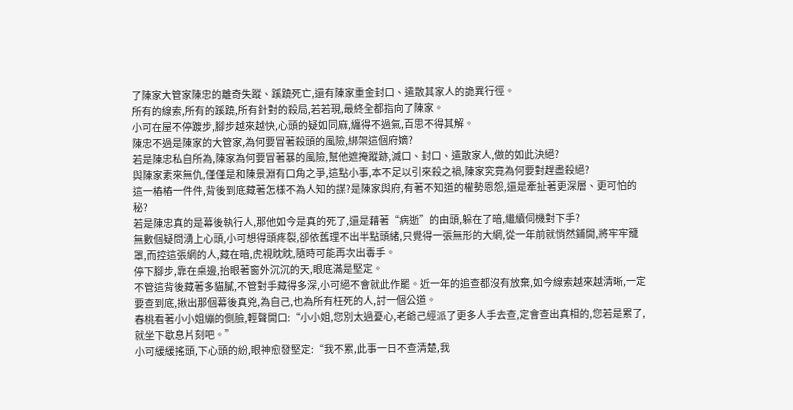了陳家大管家陳忠的離奇失蹤、蹊蹺死亡,還有陳家重金封口、遣散其家人的詭異行徑。
所有的線索,所有的蹊蹺,所有針對的殺局,若若現,最終全都指向了陳家。
小可在屋不停踱步,腳步越來越快,心頭的疑如同麻,纏得不過氣,百思不得其解。
陳忠不過是陳家的大管家,為何要冒著殺頭的風險,綁架這個府嫡?
若是陳忠私自所為,陳家為何要冒著暴的風險,幫他遮掩蹤跡,滅口、封口、遣散家人,做的如此決絕?
與陳家素來無仇,僅僅是和陳景淵有口角之爭,這點小事,本不足以引來殺之禍,陳家究竟為何要對趕盡殺絕?
這一樁樁一件件,背後到底藏著怎樣不為人知的謀?是陳家與府,有著不知道的權勢恩怨,還是牽扯著更深層、更可怕的秘?
若是陳忠真的是幕後執行人,那他如今是真的死了,還是藉著“病逝”的由頭,躲在了暗,繼續伺機對下手?
無數個疑問湧上心頭,小可想得頭疼裂,卻依舊理不出半點頭緒,只覺得一張無形的大網,從一年前就悄然鋪開,將牢牢籠罩,而控這張網的人,藏在暗,虎視眈眈,隨時可能再次出毒手。
停下腳步,靠在桌邊,抬眼著窗外沉沉的天,眼底滿是堅定。
不管這背後藏著多貓膩,不管對手藏得多深,小可絕不會就此作罷。近一年的追查都沒有放棄,如今線索越來越清晰,一定要查到底,揪出那個幕後真兇,為自己,也為所有枉死的人,討一個公道。
春桃看著小小姐繃的側臉,輕聲開口:“小小姐,您別太過憂心,老爺己經派了更多人手去查,定會查出真相的,您若是累了,就坐下歇息片刻吧。”
小可緩緩搖頭,下心頭的紛,眼神愈發堅定:“我不累,此事一日不查清楚,我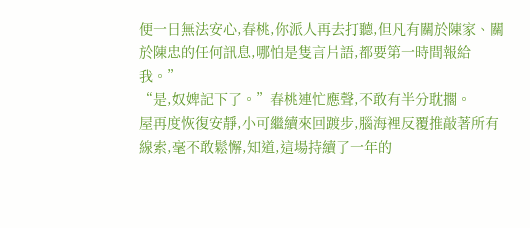便一日無法安心,春桃,你派人再去打聽,但凡有關於陳家、關於陳忠的任何訊息,哪怕是隻言片語,都要第一時間報給我。”
“是,奴婢記下了。”春桃連忙應聲,不敢有半分耽擱。
屋再度恢復安靜,小可繼續來回踱步,腦海裡反覆推敲著所有線索,毫不敢鬆懈,知道,這場持續了一年的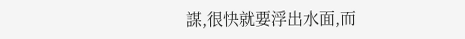謀,很快就要浮出水面,而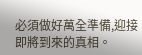必須做好萬全準備,迎接即將到來的真相。